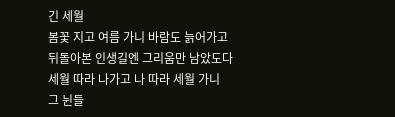긴 세월
봄꽃 지고 여름 가니 바람도 늙어가고
뒤돌아본 인생길엔 그리움만 남았도다
세월 따라 나가고 나 따라 세월 가니
그 뉜들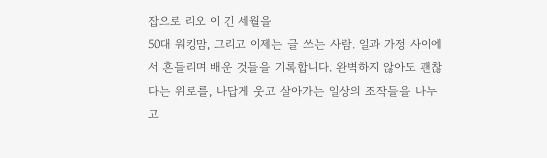잡으로 리오 이 긴 세월을
50대 워킹맘, 그리고 이제는 글 쓰는 사람. 일과 가정 사이에서 흔들리며 배운 것들을 기록합니다. 완벽하지 않아도 괜찮다는 위로를, 나답게 웃고 살아가는 일상의 조작들을 나누고